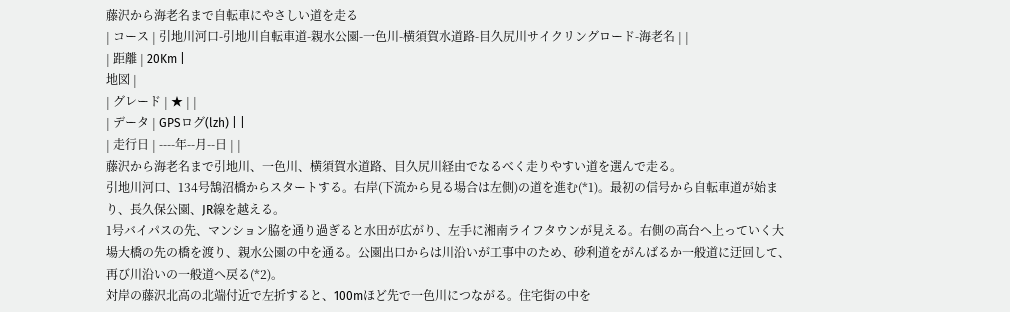藤沢から海老名まで自転車にやさしい道を走る
| コース | 引地川河口-引地川自転車道-親水公園-一色川-横須賀水道路-目久尻川サイクリングロード-海老名 | |
| 距離 | 20Km |
地図 |
| グレード | ★ | |
| データ | GPSログ(lzh) | |
| 走行日 | ----年--月--日 | |
藤沢から海老名まで引地川、一色川、横須賀水道路、目久尻川経由でなるべく走りやすい道を選んで走る。
引地川河口、134号鵠沼橋からスタートする。右岸(下流から見る場合は左側)の道を進む(*1)。最初の信号から自転車道が始まり、長久保公園、JR線を越える。
1号バイパスの先、マンション脇を通り過ぎると水田が広がり、左手に湘南ライフタウンが見える。右側の高台へ上っていく大場大橋の先の橋を渡り、親水公園の中を通る。公園出口からは川沿いが工事中のため、砂利道をがんばるか一般道に迂回して、再び川沿いの一般道へ戻る(*2)。
対岸の藤沢北高の北端付近で左折すると、100mほど先で一色川につながる。住宅街の中を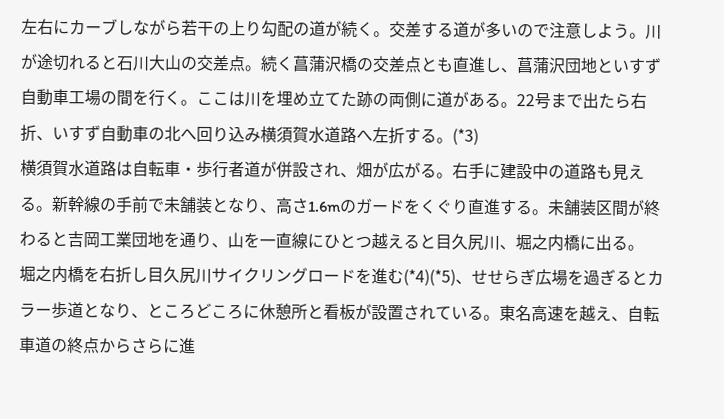左右にカーブしながら若干の上り勾配の道が続く。交差する道が多いので注意しよう。川が途切れると石川大山の交差点。続く菖蒲沢橋の交差点とも直進し、菖蒲沢団地といすず自動車工場の間を行く。ここは川を埋め立てた跡の両側に道がある。22号まで出たら右折、いすず自動車の北へ回り込み横須賀水道路へ左折する。(*3)
横須賀水道路は自転車・歩行者道が併設され、畑が広がる。右手に建設中の道路も見える。新幹線の手前で未舗装となり、高さ1.6mのガードをくぐり直進する。未舗装区間が終わると吉岡工業団地を通り、山を一直線にひとつ越えると目久尻川、堀之内橋に出る。
堀之内橋を右折し目久尻川サイクリングロードを進む(*4)(*5)、せせらぎ広場を過ぎるとカラー歩道となり、ところどころに休憩所と看板が設置されている。東名高速を越え、自転車道の終点からさらに進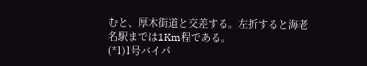むと、厚木街道と交差する。左折すると海老名駅までは1Km程である。
(*1)1号バイパ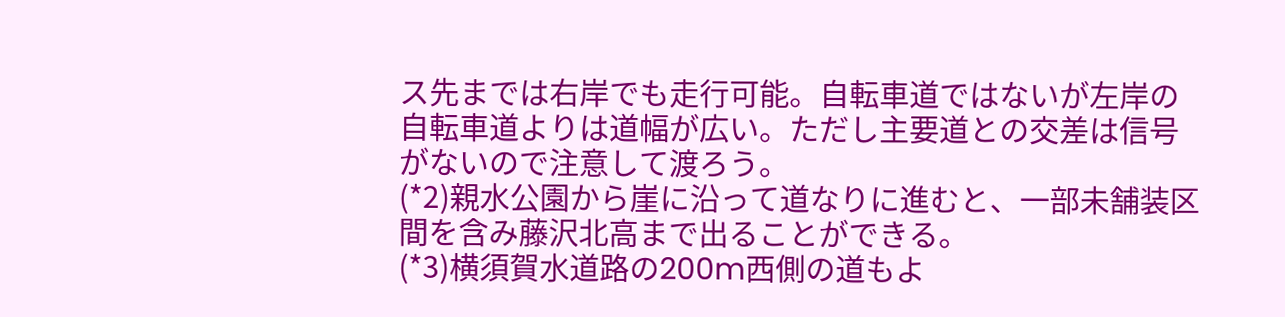ス先までは右岸でも走行可能。自転車道ではないが左岸の自転車道よりは道幅が広い。ただし主要道との交差は信号がないので注意して渡ろう。
(*2)親水公園から崖に沿って道なりに進むと、一部未舗装区間を含み藤沢北高まで出ることができる。
(*3)横須賀水道路の200m西側の道もよ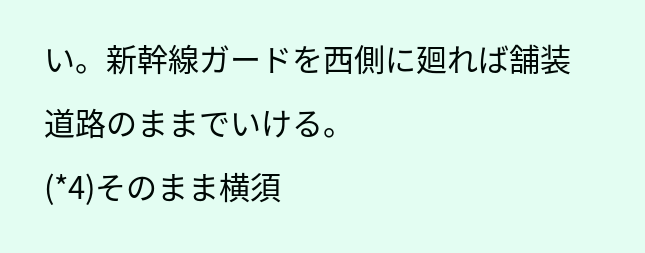い。新幹線ガードを西側に廻れば舗装道路のままでいける。
(*4)そのまま横須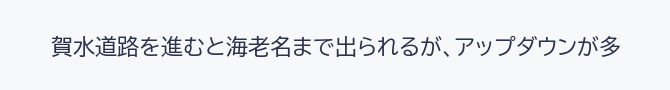賀水道路を進むと海老名まで出られるが、アップダウンが多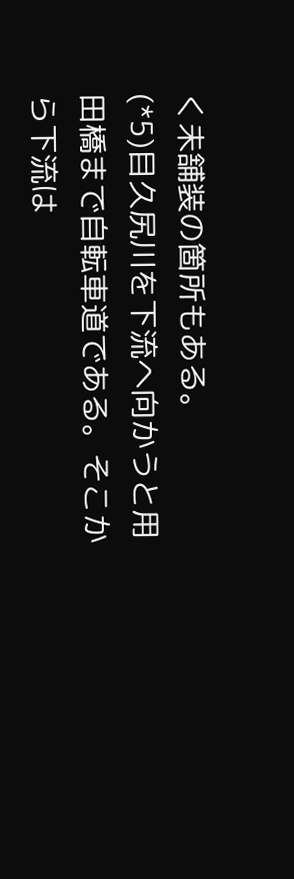く未舗装の箇所もある。
(*5)目久尻川を下流へ向かうと用田橋まで自転車道である。そこから下流は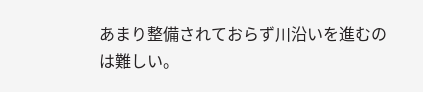あまり整備されておらず川沿いを進むのは難しい。